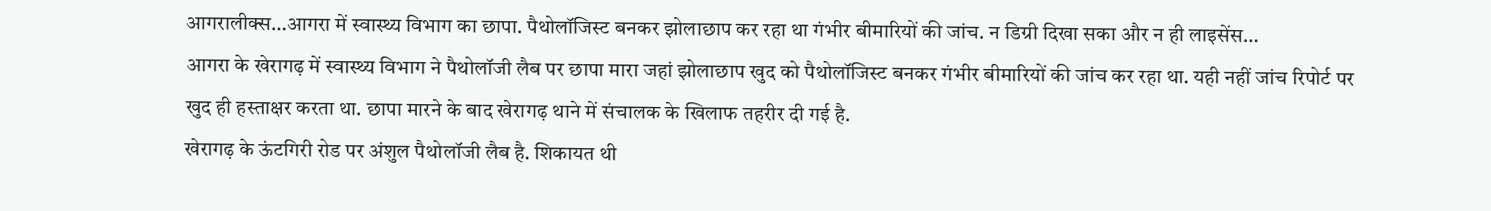आगरालीक्स…आगरा में स्वास्थ्य विभाग का छापा. पैथोलॉजिस्ट बनकर झोलाछाप कर रहा था गंभीर बीमारियों की जांच. न डिग्री दिखा सका और न ही लाइसेंस…
आगरा के खेरागढ़ में स्वास्थ्य विभाग ने पैथोलॉजी लैब पर छापा मारा जहां झोलाछाप खुद को पैथोलॉजिस्ट बनकर गंभीर बीमारियों की जांच कर रहा था. यही नहीं जांच रिपोर्ट पर खुद ही हस्ताक्षर करता था. छापा मारने के बाद खेरागढ़ थाने में संचालक के खिलाफ तहरीर दी गई है.
खेरागढ़ के ऊंटगिरी रोड पर अंशुल पैथोलॉजी लैब है. शिकायत थी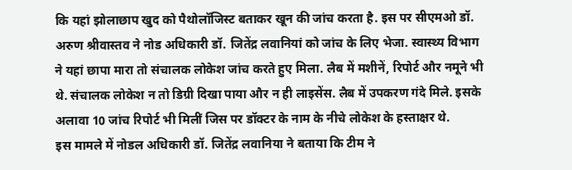कि यहां झोलाछाप खुद को पैथोलॉजिस्ट बताकर खून की जांच करता है. इस पर सीएमओ डॉ. अरुण श्रीवास्तव ने नोड अधिकारी डॉ. जितेंद्र लवानियां को जांच के लिए भेजा. स्वास्थ्य विभाग ने यहां छापा मारा तो संचालक लोकेश जांच करते हुए मिला. लैब में मशीनें, रिपोर्ट और नमूने भी थे. संचालक लोकेश न तो डिग्री दिखा पाया और न ही लाइसेंस. लैब में उपकरण गंदे मिले. इसके अलावा 10 जांच रिपोर्ट भी मिलीं जिस पर डॉक्टर के नाम के नीचे लोकेश के हस्ताक्षर थे.
इस मामले में नोडल अधिकारी डॉ. जितेंद्र लवानिया ने बताया कि टीम ने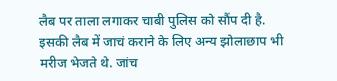लैब पर ताला लगाकर चाबी पुलिस को सौंप दी है. इसकी लैब में जाचं कराने के लिए अन्य झोलाछाप भी मरीज भेजते थे. जांच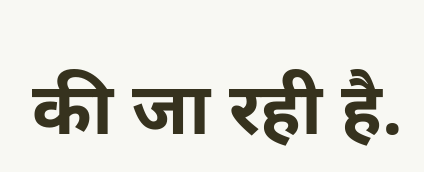की जा रही है.